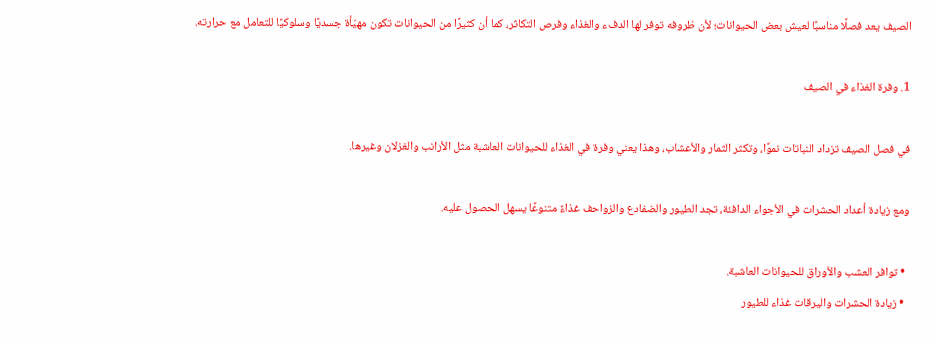الصيف يعد فصلًا مناسبًا لعيش بعض الحيوانات؛ لأن ظروفه توفر لها الدفء والغذاء وفرص التكاثر، كما أن كثيرًا من الحيوانات تكون مهيّأة جسديًا وسلوكيًا للتعامل مع حرارته.

1. وفرة الغذاء في الصيف

في فصل الصيف تزداد النباتات نموًا، وتكثر الثمار والأعشاب، وهذا يعني وفرة في الغذاء للحيوانات العاشبة مثل الأرانب والغزلان وغيرها.

ومع زيادة أعداد الحشرات في الأجواء الدافئة، تجد الطيور والضفادع والزواحف غذاءً متنوعًا يسهل الحصول عليه.

  • توافر العشب والأوراق للحيوانات العاشبة.
  • زيادة الحشرات واليرقات غذاء للطيور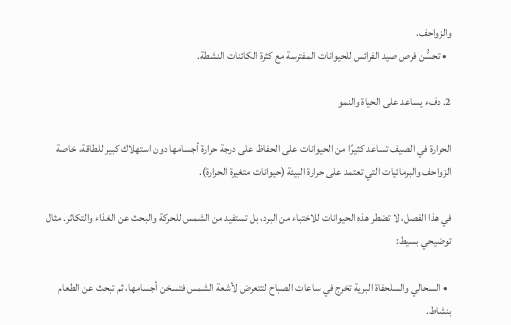والزواحف.
  • تحسُّن فرص صيد الفرائس للحيوانات المفترسة مع كثرة الكائنات النشطة.

2. دفء يساعد على الحياة والنمو

الحرارة في الصيف تساعد كثيرًا من الحيوانات على الحفاظ على درجة حرارة أجسامها دون استهلاك كبير للطاقة، خاصة الزواحف والبرمائيات التي تعتمد على حرارة البيئة (حيوانات متغيرة الحرارة).

في هذا الفصل، لا تضطر هذه الحيوانات للاختباء من البرد، بل تستفيد من الشمس للحركة والبحث عن الغذاء والتكاثر. مثال توضيحي بسيط:

  • السحالي والسلحفاة البرية تخرج في ساعات الصباح لتتعرض لأشعة الشمس فتسخن أجسامها، ثم تبحث عن الطعام بنشاط.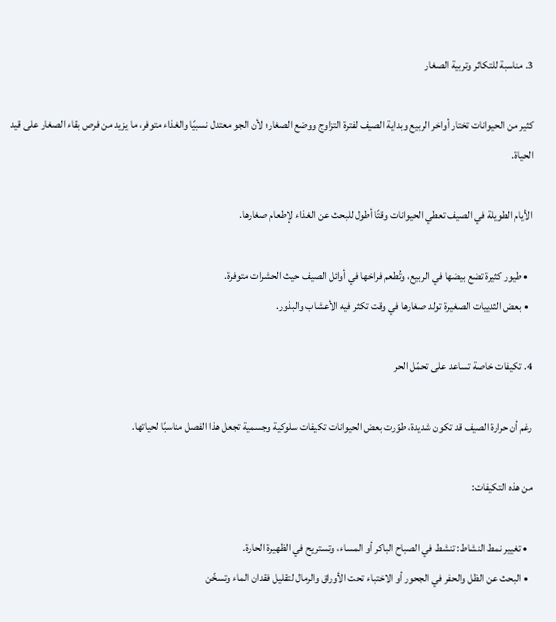3. مناسبة للتكاثر وتربية الصغار

كثير من الحيوانات تختار أواخر الربيع وبداية الصيف لفترة التزاوج ووضع الصغار؛ لأن الجو معتدل نسبيًا والغذاء متوفر، ما يزيد من فرص بقاء الصغار على قيد الحياة.

الأيام الطويلة في الصيف تعطي الحيوانات وقتًا أطول للبحث عن الغذاء لإطعام صغارها.

  • طيور كثيرة تضع بيضها في الربيع، وتُطعم فراخها في أوائل الصيف حيث الحشرات متوفرة.
  • بعض الثدييات الصغيرة تولد صغارها في وقت تكثر فيه الأعشاب والبذور.

4. تكيفات خاصة تساعد على تحمّل الحر

رغم أن حرارة الصيف قد تكون شديدة، طوّرت بعض الحيوانات تكيفات سلوكية وجسمية تجعل هذا الفصل مناسبًا لحياتها.

من هذه التكيفات:

  • تغيير نمط النشاط: تنشط في الصباح الباكر أو المساء، وتستريح في الظهيرة الحارة.
  • البحث عن الظل والحفر في الجحور أو الاختباء تحت الأوراق والرمال لتقليل فقدان الماء وتسخّن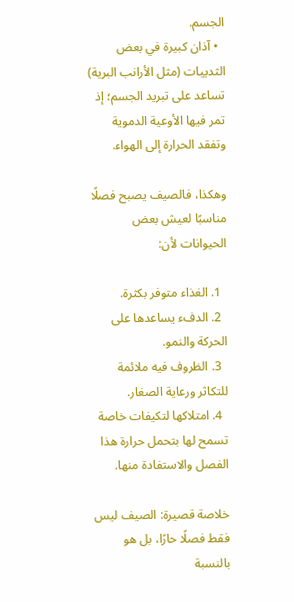الجسم.
  • آذان كبيرة في بعض الثدييات (مثل الأرانب البرية) تساعد على تبريد الجسم؛ إذ تمر فيها الأوعية الدموية وتفقد الحرارة إلى الهواء.

وهكذا، فالصيف يصبح فصلًا مناسبًا لعيش بعض الحيوانات لأن:

  1. الغذاء متوفر بكثرة.
  2. الدفء يساعدها على الحركة والنمو.
  3. الظروف فيه ملائمة للتكاثر ورعاية الصغار.
  4. امتلاكها لتكيفات خاصة تسمح لها بتحمل حرارة هذا الفصل والاستفادة منها.

خلاصة قصيرة: الصيف ليس فقط فصلًا حارًا، بل هو بالنسبة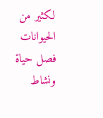لكثير من الحيوانات فصل حياة ونشاط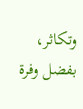وتكاثر، بفضل وفرة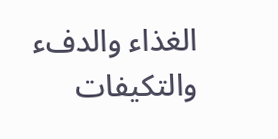الغذاء والدفء والتكيفات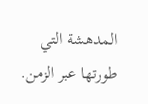المدهشة التي طورتها عبر الزمن.